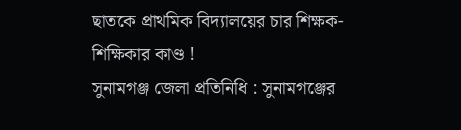ছাতকে প্রাথমিক বিদ্যালয়ের চার শিক্ষক-শিক্ষিকার কাণ্ড !
সুনামগঞ্জ জেলা প্রতিনিধি : সুনামগঞ্জের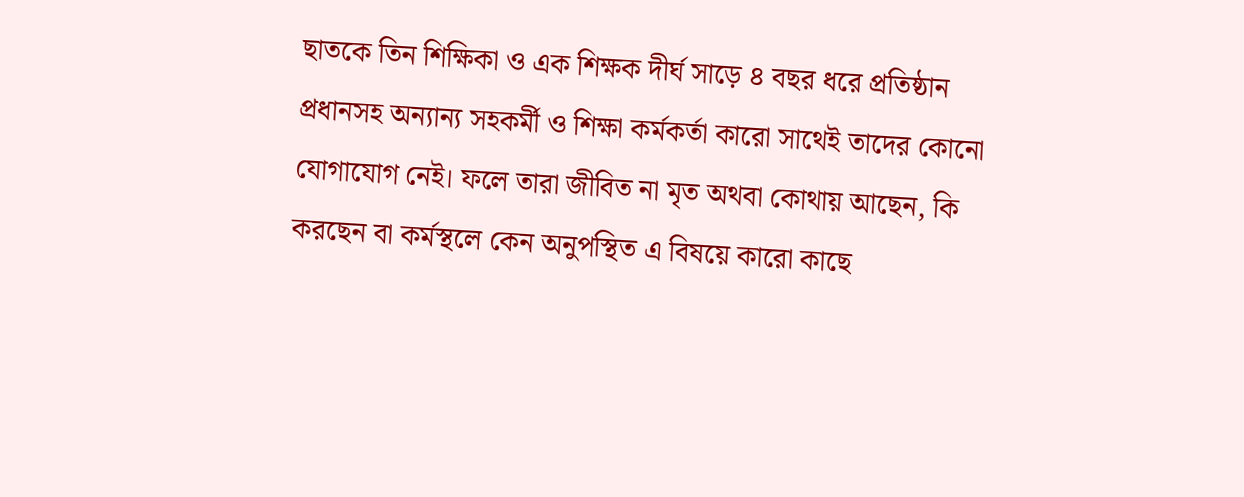ছাতকে তিন শিক্ষিকা ও এক শিক্ষক দীর্ঘ সাড়ে ৪ বছর ধরে প্রতিষ্ঠান প্রধানসহ অন্যান্য সহকর্মী ও শিক্ষা কর্মকর্তা কারো সাথেই তাদের কোনো যোগাযোগ নেই। ফলে তারা জীবিত না মৃত অথবা কোথায় আছেন, কি করছেন বা কর্মস্থলে কেন অনুপস্থিত এ বিষয়ে কারো কাছে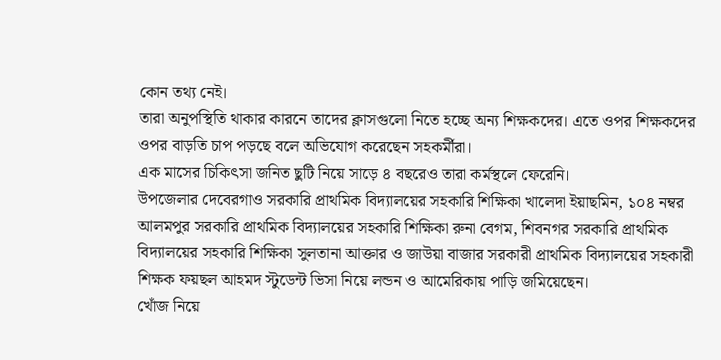কোন তথ্য নেই।
তারা অনুপস্থিতি থাকার কারনে তাদের ক্লাসগুলো নিতে হচ্ছে অন্য শিক্ষকদের। এতে ওপর শিক্ষকদের ওপর বাড়তি চাপ পড়ছে বলে অভিযোগ করেছেন সহকর্মীরা।
এক মাসের চিকিৎসা জনিত ছুটি নিয়ে সাড়ে ৪ বছরেও তারা কর্মস্থলে ফেরেনি।
উপজেলার দেবেরগাও সরকারি প্রাথমিক বিদ্যালয়ের সহকারি শিক্ষিকা খালেদা ইয়াছমিন, ১০৪ নম্বর আলমপুর সরকারি প্রাথমিক বিদ্যালয়ের সহকারি শিক্ষিকা রুনা বেগম, শিবনগর সরকারি প্রাথমিক বিদ্যালয়ের সহকারি শিক্ষিকা সুলতানা আক্তার ও জাউয়া বাজার সরকারী প্রাথমিক বিদ্যালয়ের সহকারী শিক্ষক ফয়ছল আহমদ স্টুডেন্ট ভিসা নিয়ে লন্ডন ও আমেরিকায় পাড়ি জমিয়েছেন।
খোঁজ নিয়ে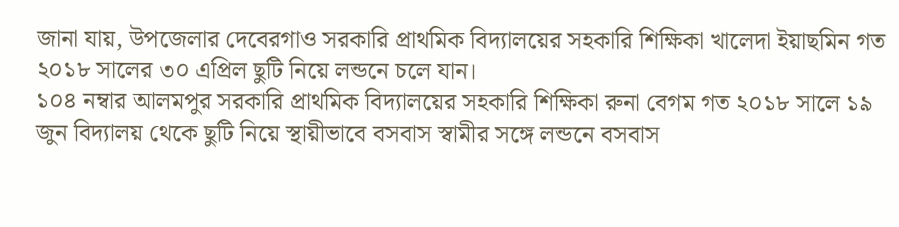জানা যায়, উপজেলার দেবেরগাও সরকারি প্রাথমিক বিদ্যালয়ের সহকারি শিক্ষিকা খালেদা ইয়াছমিন গত ২০১৮ সালের ৩০ এপ্রিল ছুটি নিয়ে লন্ডনে চলে যান।
১০৪ নম্বার আলমপুর সরকারি প্রাথমিক বিদ্যালয়ের সহকারি শিক্ষিকা রুনা বেগম গত ২০১৮ সালে ১৯ জুন বিদ্যালয় থেকে ছুটি নিয়ে স্থায়ীভাবে বসবাস স্বামীর সঙ্গে লন্ডনে বসবাস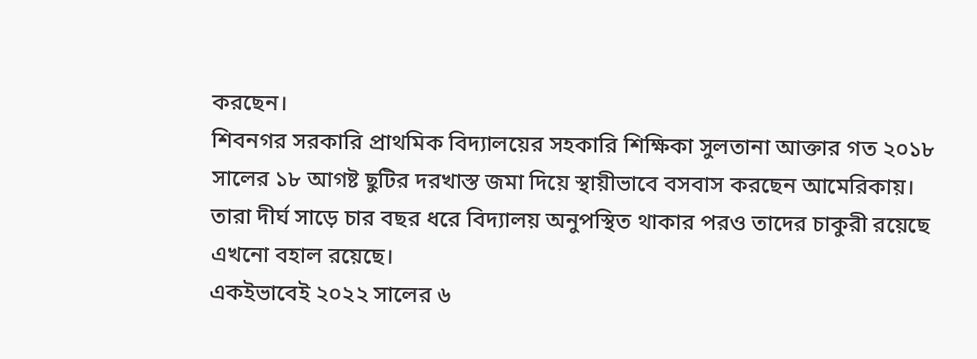করছেন।
শিবনগর সরকারি প্রাথমিক বিদ্যালয়ের সহকারি শিক্ষিকা সুলতানা আক্তার গত ২০১৮ সালের ১৮ আগষ্ট ছুটির দরখাস্ত জমা দিয়ে স্থায়ীভাবে বসবাস করছেন আমেরিকায়।
তারা দীর্ঘ সাড়ে চার বছর ধরে বিদ্যালয় অনুপস্থিত থাকার পরও তাদের চাকুরী রয়েছে এখনো বহাল রয়েছে।
একইভাবেই ২০২২ সালের ৬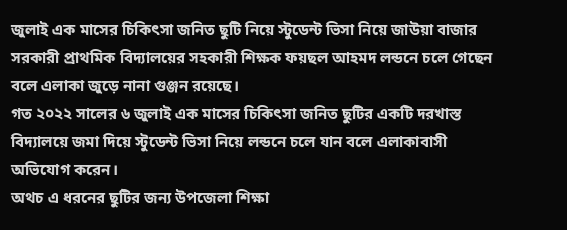জুলাই এক মাসের চিকিৎসা জনিত ছুটি নিয়ে স্টুডেন্ট ভিসা নিয়ে জাউয়া বাজার সরকারী প্রাথমিক বিদ্যালয়ের সহকারী শিক্ষক ফয়ছল আহমদ লন্ডনে চলে গেছেন বলে এলাকা জুড়ে নানা গুঞ্জন রয়েছে।
গত ২০২২ সালের ৬ জুলাই এক মাসের চিকিৎসা জনিত ছুটির একটি দরখাস্ত বিদ্যালয়ে জমা দিয়ে স্টুডেন্ট ভিসা নিয়ে লন্ডনে চলে যান বলে এলাকাবাসী অভিযোগ করেন।
অথচ এ ধরনের ছুটির জন্য উপজেলা শিক্ষা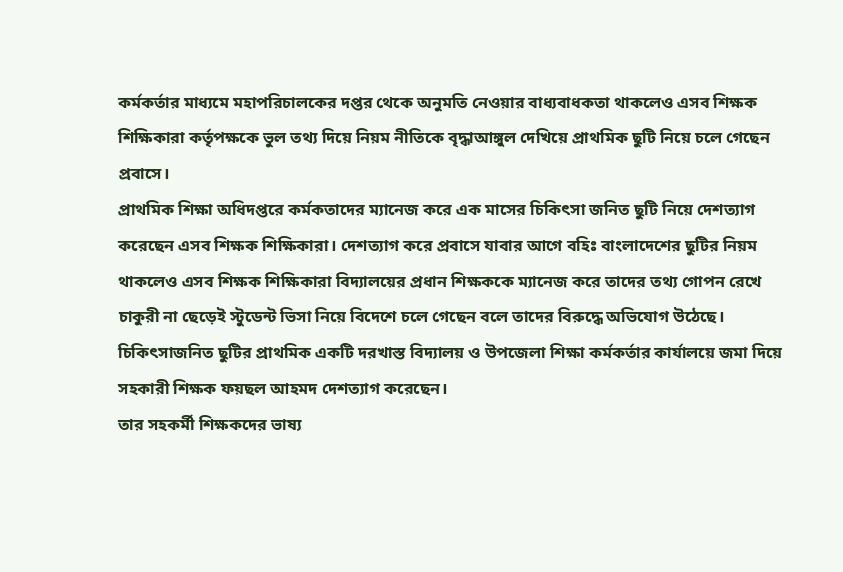কর্মকর্তার মাধ্যমে মহাপরিচালকের দপ্তর থেকে অনুমতি নেওয়ার বাধ্যবাধকতা থাকলেও এসব শিক্ষক শিক্ষিকারা কর্তৃপক্ষকে ভুল তথ্য দিয়ে নিয়ম নীতিকে বৃদ্ধাআঙ্গুল দেখিয়ে প্রাথমিক ছুটি নিয়ে চলে গেছেন প্রবাসে।
প্রাথমিক শিক্ষা অধিদপ্তরে কর্মকতাদের ম্যানেজ করে এক মাসের চিকিৎসা জনিত ছুটি নিয়ে দেশত্যাগ করেছেন এসব শিক্ষক শিক্ষিকারা। দেশত্যাগ করে প্রবাসে যাবার আগে বহিঃ বাংলাদেশের ছুটির নিয়ম থাকলেও এসব শিক্ষক শিক্ষিকারা বিদ্যালয়ের প্রধান শিক্ষককে ম্যানেজ করে তাদের তথ্য গোপন রেখে চাকুরী না ছেড়েই স্টুডেন্ট ভিসা নিয়ে বিদেশে চলে গেছেন বলে তাদের বিরুদ্ধে অভিযোগ উঠেছে।
চিকিৎসাজনিত ছুটির প্রাথমিক একটি দরখাস্ত বিদ্যালয় ও উপজেলা শিক্ষা কর্মকর্তার কার্যালয়ে জমা দিয়ে সহকারী শিক্ষক ফয়ছল আহমদ দেশত্যাগ করেছেন।
তার সহকর্মী শিক্ষকদের ভাষ্য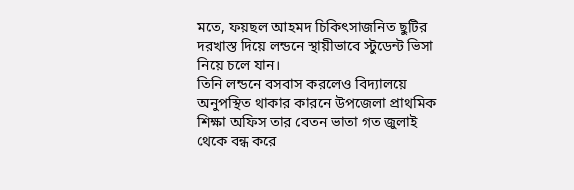মতে, ফয়ছল আহমদ চিকিৎসাজনিত ছুটির দরখাস্ত দিয়ে লন্ডনে স্থায়ীভাবে স্টুডেন্ট ভিসা নিয়ে চলে যান।
তিনি লন্ডনে বসবাস করলেও বিদ্যালয়ে অনুপস্থিত থাকার কারনে উপজেলা প্রাথমিক শিক্ষা অফিস তার বেতন ভাতা গত জুলাই থেকে বন্ধ করে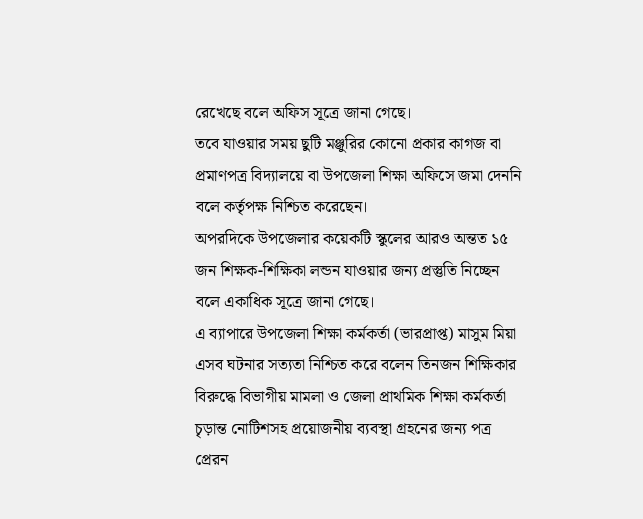রেখেছে বলে অফিস সূত্রে জানা গেছে।
তবে যাওয়ার সময় ছুটি মঞ্জুরির কোনো প্রকার কাগজ বা প্রমাণপত্র বিদ্যালয়ে বা উপজেলা শিক্ষা অফিসে জমা দেননি বলে কর্তৃপক্ষ নিশ্চিত করেছেন।
অপরদিকে উপজেলার কয়েকটি স্কুলের আরও অন্তত ১৫ জন শিক্ষক-শিক্ষিকা লন্ডন যাওয়ার জন্য প্রস্তুতি নিচ্ছেন বলে একাধিক সূত্রে জানা গেছে।
এ ব্যাপারে উপজেলা শিক্ষা কর্মকর্তা (ভারপ্রাপ্ত) মাসুম মিয়া এসব ঘটনার সত্যতা নিশ্চিত করে বলেন তিনজন শিক্ষিকার বিরুদ্ধে বিভাগীয় মামলা ও জেলা প্রাথমিক শিক্ষা কর্মকর্তা চৃড়ান্ত নোটিশসহ প্রয়োজনীয় ব্যবস্থা গ্রহনের জন্য পত্র প্রেরন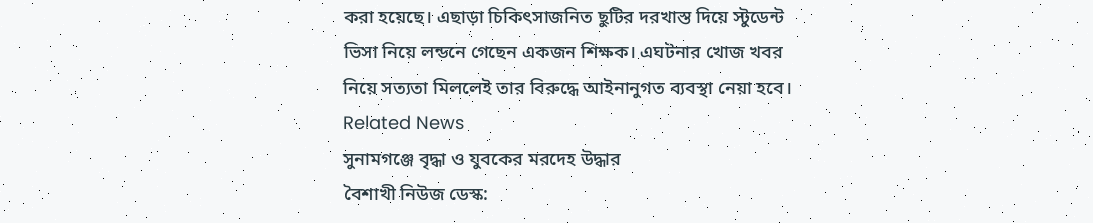করা হয়েছে। এছাড়া চিকিৎসাজনিত ছুটির দরখাস্ত দিয়ে স্টুডেন্ট ভিসা নিয়ে লন্ডনে গেছেন একজন শিক্ষক। এঘটনার খোজ খবর নিয়ে সত্যতা মিললেই তার বিরুদ্ধে আইনানুগত ব্যবস্থা নেয়া হবে।
Related News
সুনামগঞ্জে বৃদ্ধা ও যুবকের মরদেহ উদ্ধার
বৈশাখী নিউজ ডেস্ক: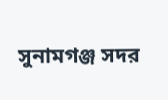সুনামগঞ্জ সদর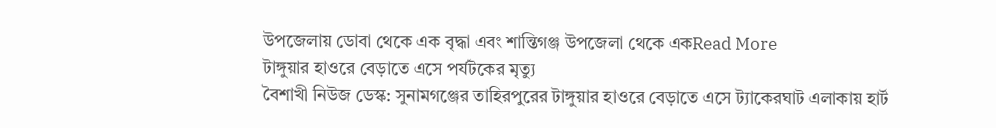উপজেলায় ডোবা থেকে এক বৃদ্ধা এবং শান্তিগঞ্জ উপজেলা থেকে একRead More
টাঙ্গুয়ার হাওরে বেড়াতে এসে পর্যটকের মৃত্যু
বৈশাখী নিউজ ডেস্ক: সুনামগঞ্জের তাহিরপুরের টাঙ্গুয়ার হাওরে বেড়াতে এসে ট্যাকেরঘাট এলাকায় হার্ট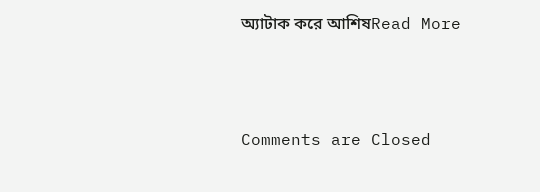অ্যাটাক করে আশিষRead More



Comments are Closed